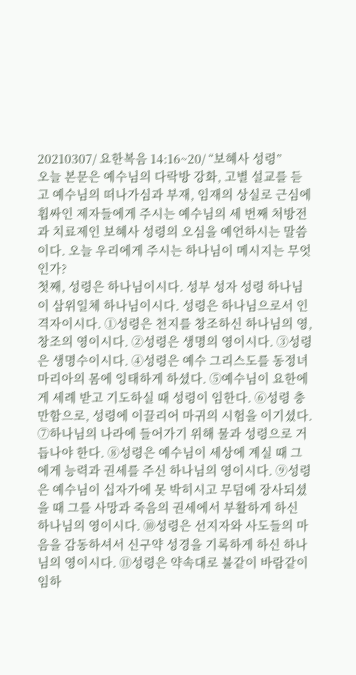20210307/ 요한복음 14:16~20/ “보혜사 성령”
오늘 본문은 예수님의 다락방 강화, 고별 설교를 듣고 예수님의 떠나가심과 부재, 임재의 상실로 근심에 휩싸인 제자들에게 주시는 예수님의 세 번째 처방전과 치료제인 보혜사 성령의 오심을 예언하시는 말씀이다. 오늘 우리에게 주시는 하나님이 메시지는 무엇인가?
첫째, 성령은 하나님이시다. 성부 성자 성령 하나님이 삼위일체 하나님이시다. 성령은 하나님으로서 인격자이시다. ①성령은 천지를 창조하신 하나님의 영, 창조의 영이시다. ②성령은 생명의 영이시다. ③성령은 생명수이시다. ④성령은 예수 그리스도를 동정녀 마리아의 몸에 잉태하게 하셨다. ⑤예수님이 요한에게 세례 받고 기도하실 때 성령이 임한다. ⑥성령 충만함으로, 성령에 이끌리어 마귀의 시험을 이기셨다. ⑦하나님의 나라에 들어가기 위해 물과 성령으로 거듭나야 한다. ⑧성령은 예수님이 세상에 계실 때 그에게 능력과 권세를 주신 하나님의 영이시다. ⑨성령은 예수님이 십자가에 못 박히시고 무덤에 장사되셨을 때 그를 사망과 죽음의 권세에서 부활하게 하신 하나님의 영이시다. ⑩성령은 선지자와 사도들의 마음을 감동하셔서 신구약 성경을 기록하게 하신 하나님의 영이시다. ⑪성령은 약속대로 불같이 바람같이 임하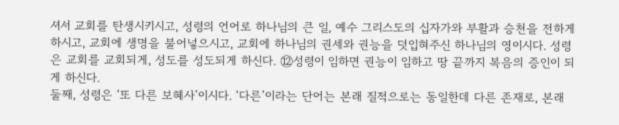셔서 교회를 탄생시키시고, 성령의 언어로 하나님의 큰 일, 예수 그리스도의 십자가와 부활과 승천을 전하게 하시고, 교회에 생명을 불어넣으시고, 교회에 하나님의 권세와 권능을 덧입혀주신 하나님의 영이시다. 성령은 교회를 교회되게, 성도를 성도되게 하신다. ⑫성령이 임하면 권능이 임하고 땅 끝까지 복음의 증인이 되게 하신다.
둘째, 성령은 ‘또 다른 보혜사’이시다. ‘다른’이라는 단어는 본래 질적으로는 동일한데 다른 존재로, 본래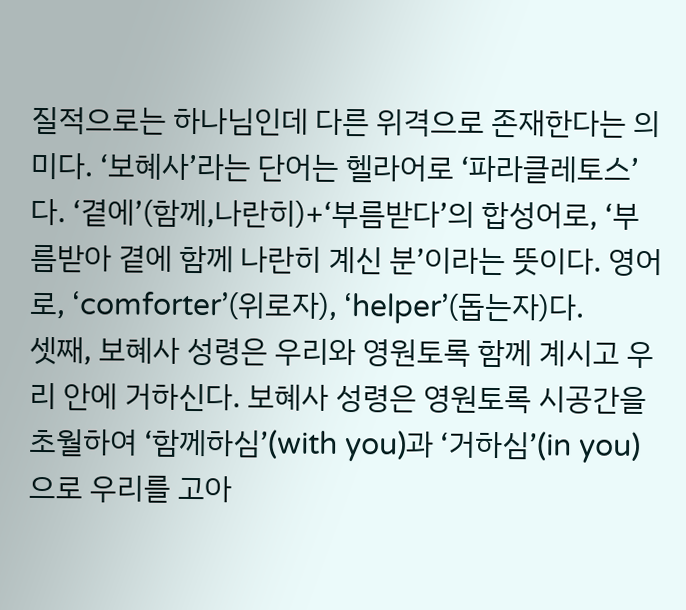질적으로는 하나님인데 다른 위격으로 존재한다는 의미다. ‘보혜사’라는 단어는 헬라어로 ‘파라클레토스’다. ‘곁에’(함께,나란히)+‘부름받다’의 합성어로, ‘부름받아 곁에 함께 나란히 계신 분’이라는 뜻이다. 영어로, ‘comforter’(위로자), ‘helper’(돕는자)다.
셋째, 보혜사 성령은 우리와 영원토록 함께 계시고 우리 안에 거하신다. 보혜사 성령은 영원토록 시공간을 초월하여 ‘함께하심’(with you)과 ‘거하심’(in you)으로 우리를 고아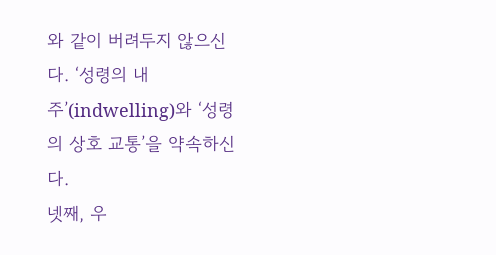와 같이 버려두지 않으신다. ‘성령의 내주’(indwelling)와 ‘성령의 상호 교통’을 약속하신다.
넷째, 우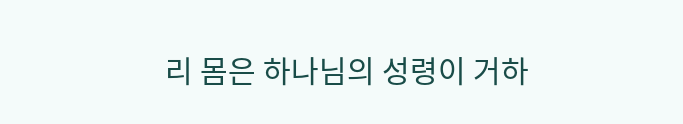리 몸은 하나님의 성령이 거하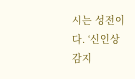시는 성전이다. ‘신인상감지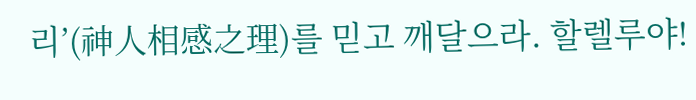리’(神人相感之理)를 믿고 깨달으라. 할렐루야!